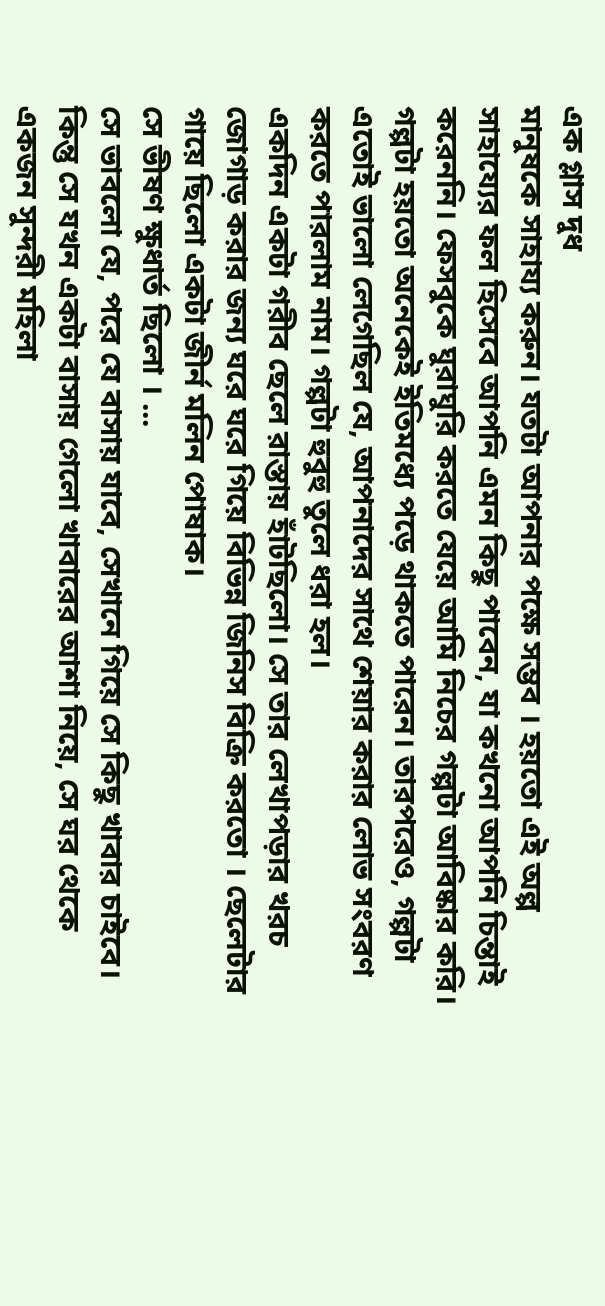এক গ্লাস দুধ
মানুষকে সাহায্য করুন। যতটা আপনার পক্ষে সম্ভব । হয়তো এই অল্প সাহায্যের ফল হিসেবে আপনি এমন কিছু পাবেন, যা কখনো আপনি চিন্তাই করেননি। ফেসবুকে ঘুরাঘুরি করতে যেয়ে আমি নিচের গল্পটা আবিষ্কার করি। গল্পটা হয়তো অনেকেই ইতিমধ্যে পড়ে থাকতে পারেন। তারপরেও, গল্পটা এতোই ভালো লেগেছিল যে, আপনাদের সাথে শেয়ার করার লোভ সংবরণ করতে পারলাম নাম। গল্পটা হুবুহু তুলে ধরা হল।
একদিন একটা গরীব ছেলে রাস্তায় হাঁটছিলো। সে তার লেখাপড়ার খরচ জোগাড় করার জন্য ঘরে ঘরে গিয়ে বিভিন্ন জিনিস বিক্রি করতো । ছেলেটার গায়ে ছিলো একটা জীর্ন মলিন পোষাক।
সে ভীষণ ক্ষুধার্ত ছিলো । ...
সে ভাবলো যে, পরে যে বাসায় যাবে, সেখানে গিয়ে সে কিছু খাবার চাইবে। কিন্তু সে যখন একটা বাসায় গেলো খাবারের আশা নিয়ে, সে ঘর থেকে একজন সুন্দরী মহিলা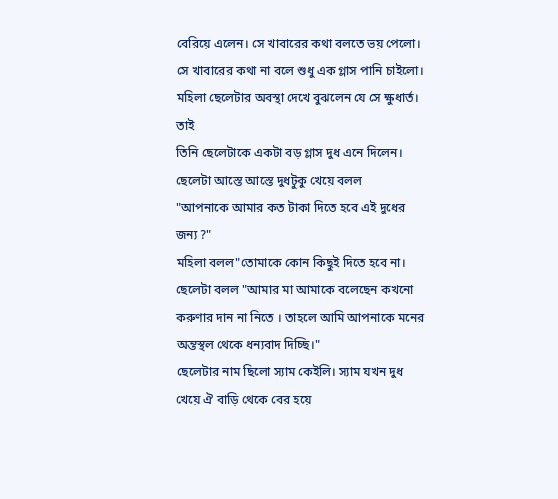বেরিয়ে এলেন। সে খাবারের কথা বলতে ভয় পেলো।
সে খাবারের কথা না বলে শুধু এক গ্লাস পানি চাইলো। মহিলা ছেলেটার অবস্থা দেখে বুঝলেন যে সে ক্ষুধার্ত। তাই
তিনি ছেলেটাকে একটা বড় গ্লাস দুধ এনে দিলেন। ছেলেটা আস্তে আস্তে দুধটুকু খেয়ে বলল
"আপনাকে আমার কত টাকা দিতে হবে এই দুধের জন্য ?"
মহিলা বলল"তোমাকে কোন কিছুই দিতে হবে না। ছেলেটা বলল "আমার মা আমাকে বলেছেন কখনো করুণার দান না নিতে । তাহলে আমি আপনাকে মনের অন্তস্থল থেকে ধন্যবাদ দিচ্ছি।"
ছেলেটার নাম ছিলো স্যাম কেইলি। স্যাম যখন দুধ খেয়ে ঐ বাড়ি থেকে বের হয়ে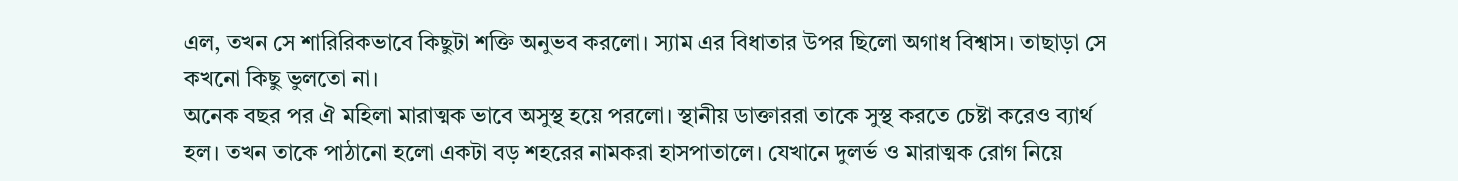এল, তখন সে শারিরিকভাবে কিছুটা শক্তি অনুভব করলো। স্যাম এর বিধাতার উপর ছিলো অগাধ বিশ্বাস। তাছাড়া সে কখনো কিছু ভুলতো না।
অনেক বছর পর ঐ মহিলা মারাত্মক ভাবে অসুস্থ হয়ে পরলো। স্থানীয় ডাক্তাররা তাকে সুস্থ করতে চেষ্টা করেও ব্যার্থ হল। তখন তাকে পাঠানো হলো একটা বড় শহরের নামকরা হাসপাতালে। যেখানে দুলর্ভ ও মারাত্মক রোগ নিয়ে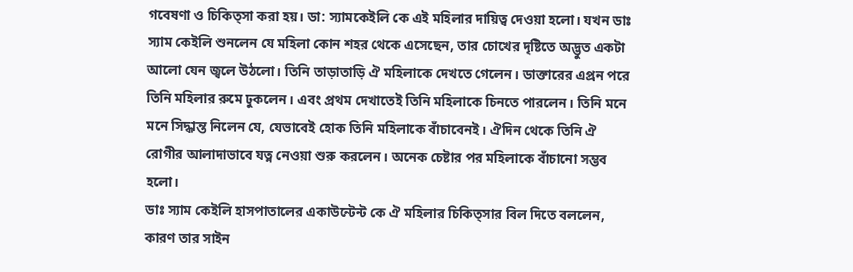গবেষণা ও চিকিত্সা করা হয়। ডা: স্যামকেইলি কে এই মহিলার দায়িত্ব দেওয়া হলো। যখন ডাঃ স্যাম কেইলি শুনলেন যে মহিলা কোন শহর থেকে এসেছেন, তার চোখের দৃষ্টিতে অদ্ভুত একটা আলো যেন জ্বলে উঠলো। তিনি তাড়াতাড়ি ঐ মহিলাকে দেখতে গেলেন। ডাক্তারের এপ্রন পরে তিনি মহিলার রুমে ঢুকলেন। এবং প্রথম দেখাতেই তিনি মহিলাকে চিনতে পারলেন। তিনি মনে মনে সিদ্ধান্ত নিলেন যে, যেভাবেই হোক তিনি মহিলাকে বাঁচাবেনই। ঐদিন থেকে তিনি ঐ রোগীর আলাদাভাবে যত্ন নেওয়া শুরু করলেন। অনেক চেষ্টার পর মহিলাকে বাঁচানো সম্ভব হলো।
ডাঃ স্যাম কেইলি হাসপাতালের একাউন্টেন্ট কে ঐ মহিলার চিকিত্সার বিল দিতে বললেন, কারণ তার সাইন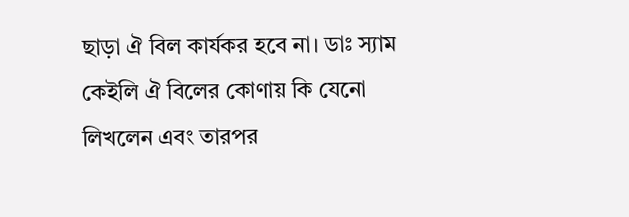ছাড়া ঐ বিল কার্যকর হবে না। ডাঃ স্যাম কেইলি ঐ বিলের কোণায় কি যেনো লিখলেন এবং তারপর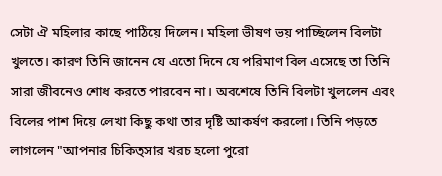সেটা ঐ মহিলার কাছে পাঠিয়ে দিলেন। মহিলা ভীষণ ভয় পাচ্ছিলেন বিলটা খুলতে। কারণ তিনি জানেন যে এতো দিনে যে পরিমাণ বিল এসেছে তা তিনি সারা জীবনেও শোধ করতে পারবেন না। অবশেষে তিনি বিলটা খুললেন এবং বিলের পাশ দিয়ে লেখা কিছু কথা তার দৃষ্টি আকর্ষণ করলো। তিনি পড়তে লাগলেন "আপনার চিকিত্সার খরচ হলো পুরো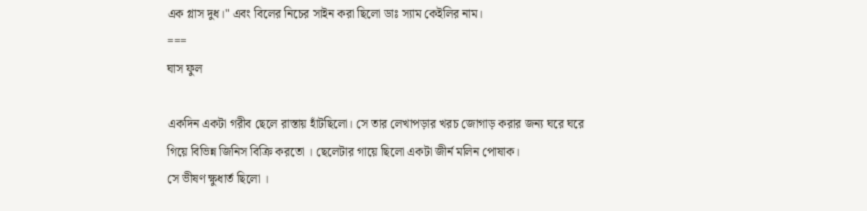এক গ্লাস দুধ।" এবং বিলের নিচের সাইন করা ছিলো ডাঃ স্যাম কেইলির নাম।
===
ঘাস ফুল

একদিন একটা গরীব ছেলে রাস্তায় হাঁটছিলো। সে তার লেখাপড়ার খরচ জোগাড় করার জন্য ঘরে ঘরে গিয়ে বিভিন্ন জিনিস বিক্রি করতো । ছেলেটার গায়ে ছিলো একটা জীর্ন মলিন পোষাক।
সে ভীষণ ক্ষুধার্ত ছিলো ।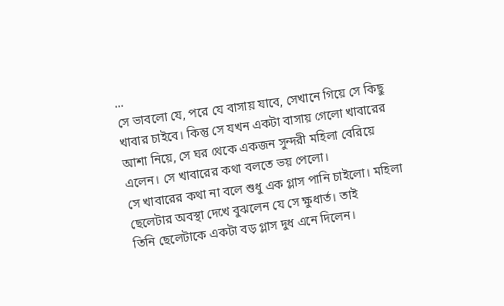...
সে ভাবলো যে, পরে যে বাসায় যাবে, সেখানে গিয়ে সে কিছু খাবার চাইবে। কিন্তু সে যখন একটা বাসায় গেলো খাবারের আশা নিয়ে, সে ঘর থেকে একজন সুন্দরী মহিলা বেরিয়ে এলেন। সে খাবারের কথা বলতে ভয় পেলো।
সে খাবারের কথা না বলে শুধু এক গ্লাস পানি চাইলো। মহিলা ছেলেটার অবস্থা দেখে বুঝলেন যে সে ক্ষুধার্ত। তাই
তিনি ছেলেটাকে একটা বড় গ্লাস দুধ এনে দিলেন।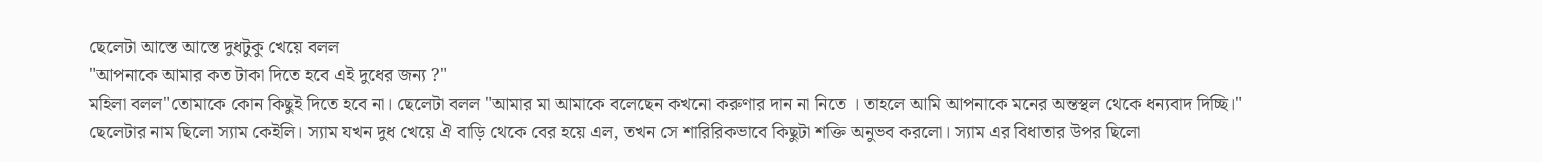ছেলেটা আস্তে আস্তে দুধটুকু খেয়ে বলল
"আপনাকে আমার কত টাকা দিতে হবে এই দুধের জন্য ?"
মহিলা বলল"তোমাকে কোন কিছুই দিতে হবে না। ছেলেটা বলল "আমার মা আমাকে বলেছেন কখনো করুণার দান না নিতে । তাহলে আমি আপনাকে মনের অন্তস্থল থেকে ধন্যবাদ দিচ্ছি।"
ছেলেটার নাম ছিলো স্যাম কেইলি। স্যাম যখন দুধ খেয়ে ঐ বাড়ি থেকে বের হয়ে এল, তখন সে শারিরিকভাবে কিছুটা শক্তি অনুভব করলো। স্যাম এর বিধাতার উপর ছিলো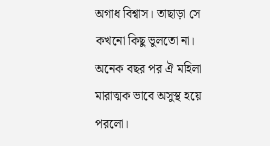অগাধ বিশ্বাস। তাছাড়া সে কখনো কিছু ভুলতো না।
অনেক বছর পর ঐ মহিলা মারাত্মক ভাবে অসুস্থ হয়ে পরলো।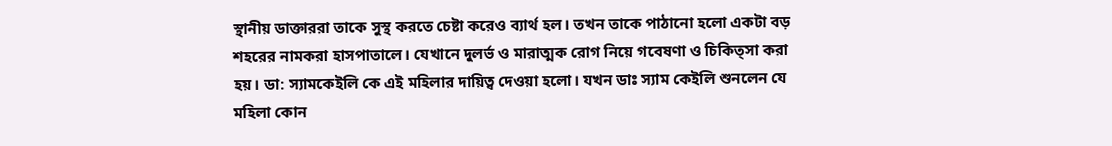স্থানীয় ডাক্তাররা তাকে সুস্থ করতে চেষ্টা করেও ব্যার্থ হল। তখন তাকে পাঠানো হলো একটা বড় শহরের নামকরা হাসপাতালে। যেখানে দুলর্ভ ও মারাত্মক রোগ নিয়ে গবেষণা ও চিকিত্সা করা হয়। ডা: স্যামকেইলি কে এই মহিলার দায়িত্ব দেওয়া হলো। যখন ডাঃ স্যাম কেইলি শুনলেন যে মহিলা কোন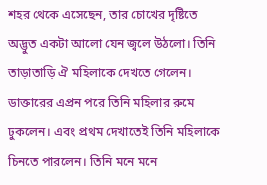শহর থেকে এসেছেন, তার চোখের দৃষ্টিতে অদ্ভুত একটা আলো যেন জ্বলে উঠলো। তিনি তাড়াতাড়ি ঐ মহিলাকে দেখতে গেলেন। ডাক্তারের এপ্রন পরে তিনি মহিলার রুমে ঢুকলেন। এবং প্রথম দেখাতেই তিনি মহিলাকে চিনতে পারলেন। তিনি মনে মনে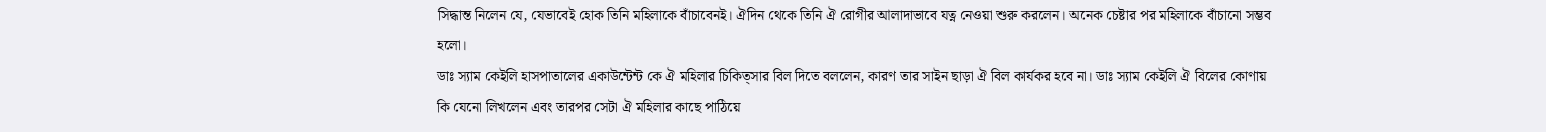সিদ্ধান্ত নিলেন যে, যেভাবেই হোক তিনি মহিলাকে বাঁচাবেনই। ঐদিন থেকে তিনি ঐ রোগীর আলাদাভাবে যত্ন নেওয়া শুরু করলেন। অনেক চেষ্টার পর মহিলাকে বাঁচানো সম্ভব হলো।
ডাঃ স্যাম কেইলি হাসপাতালের একাউন্টেন্ট কে ঐ মহিলার চিকিত্সার বিল দিতে বললেন, কারণ তার সাইন ছাড়া ঐ বিল কার্যকর হবে না। ডাঃ স্যাম কেইলি ঐ বিলের কোণায় কি যেনো লিখলেন এবং তারপর সেটা ঐ মহিলার কাছে পাঠিয়ে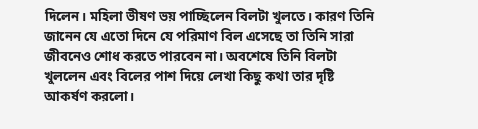দিলেন। মহিলা ভীষণ ভয় পাচ্ছিলেন বিলটা খুলতে। কারণ তিনি জানেন যে এতো দিনে যে পরিমাণ বিল এসেছে তা তিনি সারা জীবনেও শোধ করতে পারবেন না। অবশেষে তিনি বিলটা খুললেন এবং বিলের পাশ দিয়ে লেখা কিছু কথা তার দৃষ্টি আকর্ষণ করলো।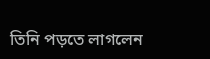তিনি পড়তে লাগলেন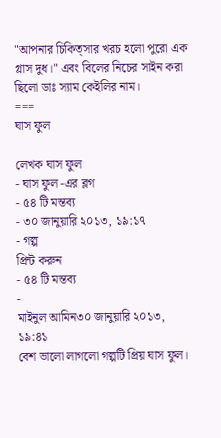"আপনার চিকিত্সার খরচ হলো পুরো এক গ্লাস দুধ।" এবং বিলের নিচের সাইন করা ছিলো ডাঃ স্যাম কেইলির নাম।
===
ঘাস ফুল

লেখক ঘাস ফুল
- ঘাস ফুল -এর ব্লগ
- ৫৪ টি মন্তব্য
- ৩০ জানুয়ারি ২০১৩, ১৯:১৭
- গল্প
প্রিন্ট করুন
- ৫৪ টি মন্তব্য
-
মাইনুল আমিন৩০ জানুয়ারি ২০১৩, ১৯:৪১
বেশ ভালো লাগলো গল্পটি প্রিয় ঘাস ফুল।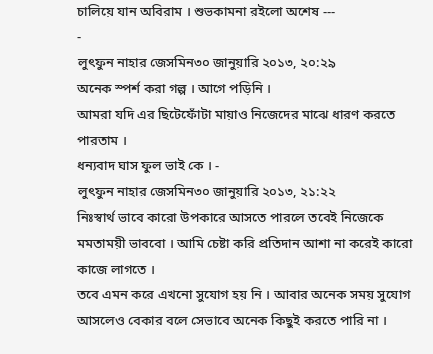চালিয়ে যান অবিরাম । শুভকামনা রইলো অশেষ ---
-
লুৎফুন নাহার জেসমিন৩০ জানুয়ারি ২০১৩, ২০:২৯
অনেক স্পর্শ করা গল্প । আগে পড়িনি ।
আমরা যদি এর ছিটেফোঁটা মায়াও নিজেদের মাঝে ধারণ করতে পারতাম ।
ধন্যবাদ ঘাস ফুল ভাই কে । -
লুৎফুন নাহার জেসমিন৩০ জানুয়ারি ২০১৩, ২১:২২
নিঃস্বার্থ ভাবে কারো উপকারে আসতে পারলে তবেই নিজেকে মমতাময়ী ভাববো । আমি চেষ্টা করি প্রতিদান আশা না করেই কারো কাজে লাগতে ।
তবে এমন করে এখনো সুযোগ হয় নি । আবার অনেক সময় সুযোগ আসলেও বেকার বলে সেভাবে অনেক কিছুই করতে পারি না ।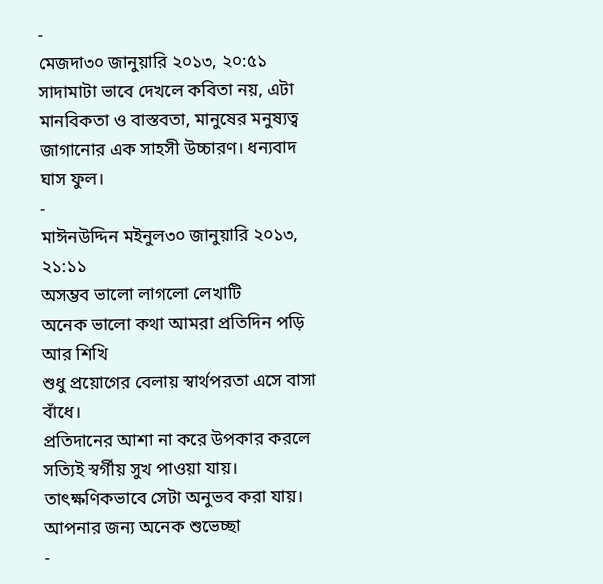-
মেজদা৩০ জানুয়ারি ২০১৩, ২০:৫১
সাদামাটা ভাবে দেখলে কবিতা নয়, এটা মানবিকতা ও বাস্তবতা, মানুষের মনুষ্যত্ব জাগানোর এক সাহসী উচ্চারণ। ধন্যবাদ ঘাস ফুল।
-
মাঈনউদ্দিন মইনুল৩০ জানুয়ারি ২০১৩, ২১:১১
অসম্ভব ভালো লাগলো লেখাটি
অনেক ভালো কথা আমরা প্রতিদিন পড়ি আর শিখি
শুধু প্রয়োগের বেলায় স্বার্থপরতা এসে বাসা বাঁধে।
প্রতিদানের আশা না করে উপকার করলে সত্যিই স্বর্গীয় সুখ পাওয়া যায়।
তাৎক্ষণিকভাবে সেটা অনুভব করা যায়।
আপনার জন্য অনেক শুভেচ্ছা
-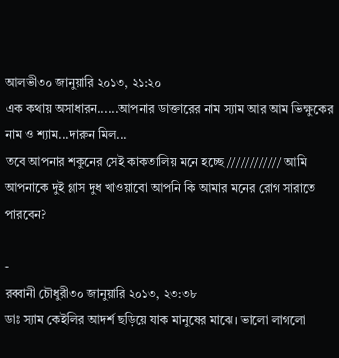আলভী৩০ জানুয়ারি ২০১৩, ২১:২০
এক কথায় অসাধারন......আপনার ডাক্তারের নাম স্যাম আর আম ভিক্ষুকের নাম ও শ্যাম...দারুন মিল...
তবে আপনার শকুনের সেই কাকতালিয় মনে হচ্ছে//////////// আমি আপনাকে দুই গ্লাস দুধ খাওয়াবো আপনি কি আমার মনের রোগ সারাতে পারবেন?

-
রব্বানী চৌধুরী৩০ জানুয়ারি ২০১৩, ২৩:৩৮
ডাঃ স্যাম কেইলির আদর্শ ছড়িয়ে যাক মানুষের মাঝে। ভালো লাগলো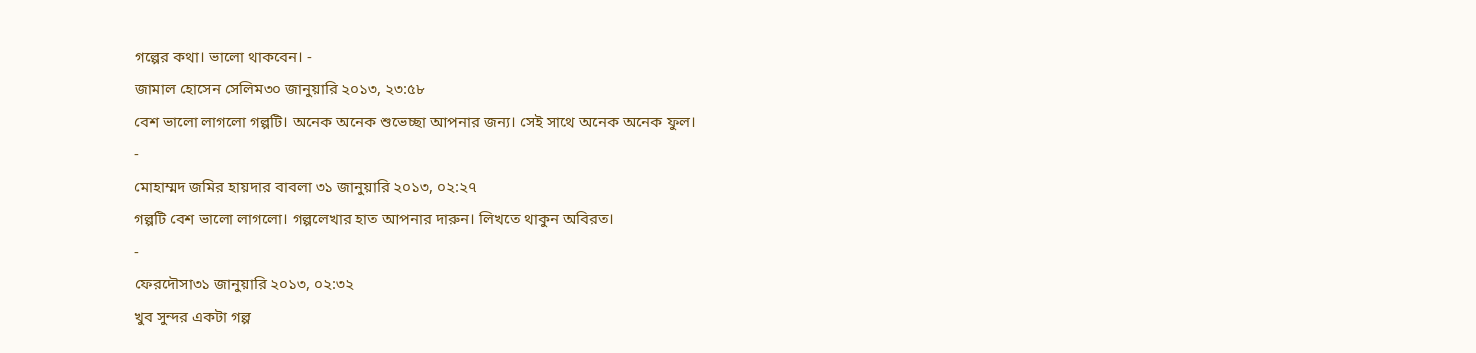গল্পের কথা। ভালো থাকবেন। -
জামাল হোসেন সেলিম৩০ জানুয়ারি ২০১৩, ২৩:৫৮
বেশ ভালো লাগলো গল্পটি। অনেক অনেক শুভেচ্ছা আপনার জন্য। সেই সাথে অনেক অনেক ফুল।
-
মোহাম্মদ জমির হায়দার বাবলা ৩১ জানুয়ারি ২০১৩, ০২:২৭
গল্পটি বেশ ভালো লাগলো। গল্পলেখার হাত আপনার দারুন। লিখতে থাকুন অবিরত।
-
ফেরদৌসা৩১ জানুয়ারি ২০১৩, ০২:৩২
খুব সুন্দর একটা গল্প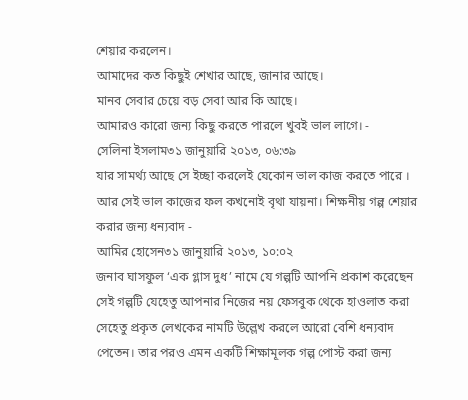শেয়ার করলেন।
আমাদের কত কিছুই শেখার আছে, জানার আছে।
মানব সেবার চেয়ে বড় সেবা আর কি আছে।
আমারও কারো জন্য কিছু করতে পারলে খুবই ভাল লাগে। -
সেলিনা ইসলাম৩১ জানুয়ারি ২০১৩, ০৬:৩৯
যার সামর্থ্য আছে সে ইচ্ছা করলেই যেকোন ভাল কাজ করতে পারে । আর সেই ভাল কাজের ফল কখনোই বৃথা যায়না। শিক্ষনীয় গল্প শেয়ার করার জন্য ধন্যবাদ -
আমির হোসেন৩১ জানুয়ারি ২০১৩, ১০:০২
জনাব ঘাসফুল ‘এক গ্লাস দুধ’ নামে যে গল্পটি আপনি প্রকাশ করেছেন সেই গল্পটি যেহেতু আপনার নিজের নয় ফেসবুক থেকে হাওলাত করা সেহেতু প্রকৃত লেখকের নামটি উল্লেখ করলে আরো বেশি ধন্যবাদ পেতেন। তার পরও এমন একটি শিক্ষামূলক গল্প পোস্ট করা জন্য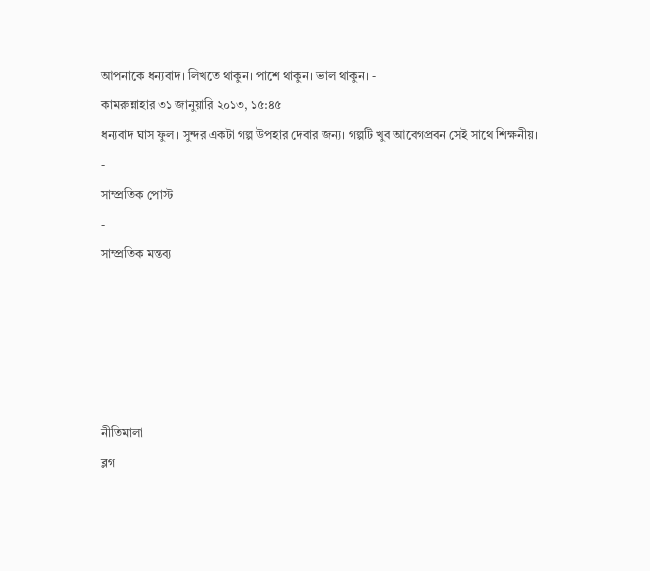আপনাকে ধন্যবাদ। লিখতে থাকুন। পাশে থাকুন। ভাল থাকুন। -
কামরুন্নাহার ৩১ জানুয়ারি ২০১৩, ১৫:৪৫
ধন্যবাদ ঘাস ফুল। সুন্দর একটা গল্প উপহার দেবার জন্য। গল্পটি খুব আবেগপ্রবন সেই সাথে শিক্ষনীয়।
-
সাম্প্রতিক পোস্ট
-
সাম্প্রতিক মন্তব্য





নীতিমালা
ব্লগ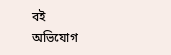বই
অভিযোগ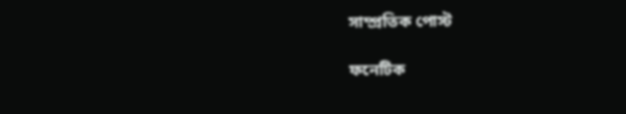সাম্প্রতিক পোস্ট

ফনেটিক